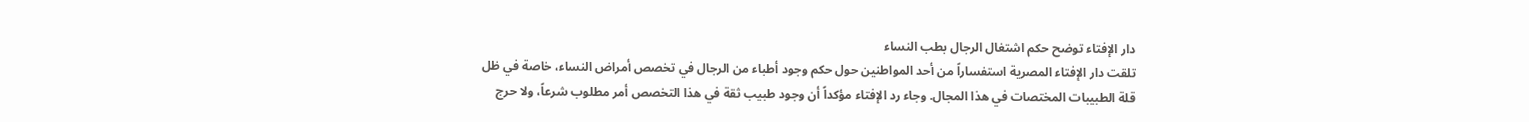دار الإفتاء توضح حكم اشتغال الرجال بطب النساء
تلقت دار الإفتاء المصرية استفساراً من أحد المواطنين حول حكم وجود أطباء من الرجال في تخصص أمراض النساء، خاصة في ظل قلة الطبيبات المختصات في هذا المجال. وجاء رد الإفتاء مؤكداً أن وجود طبيب ثقة في هذا التخصص أمر مطلوب شرعاً، ولا حرج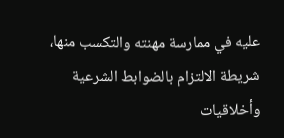عليه في ممارسة مهنته والتكسب منها، شريطة الالتزام بالضوابط الشرعية وأخلاقيات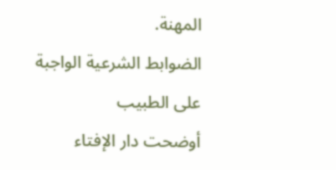المهنة.
الضوابط الشرعية الواجبة على الطبيب
أوضحت دار الإفتاء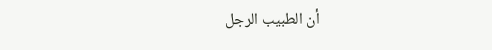أن الطبيب الرجل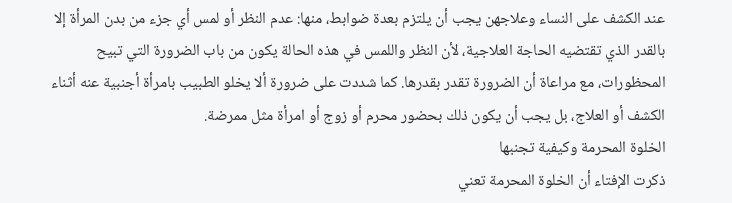عند الكشف على النساء وعلاجهن يجب أن يلتزم بعدة ضوابط، منها: عدم النظر أو لمس أي جزء من بدن المرأة إلا بالقدر الذي تقتضيه الحاجة العلاجية، لأن النظر واللمس في هذه الحالة يكون من باب الضرورة التي تبيح المحظورات، مع مراعاة أن الضرورة تقدر بقدرها. كما شددت على ضرورة ألا يخلو الطبيب بامرأة أجنبية عنه أثناء الكشف أو العلاج، بل يجب أن يكون ذلك بحضور محرم أو زوج أو امرأة مثل ممرضة.
الخلوة المحرمة وكيفية تجنبها
ذكرت الإفتاء أن الخلوة المحرمة تعني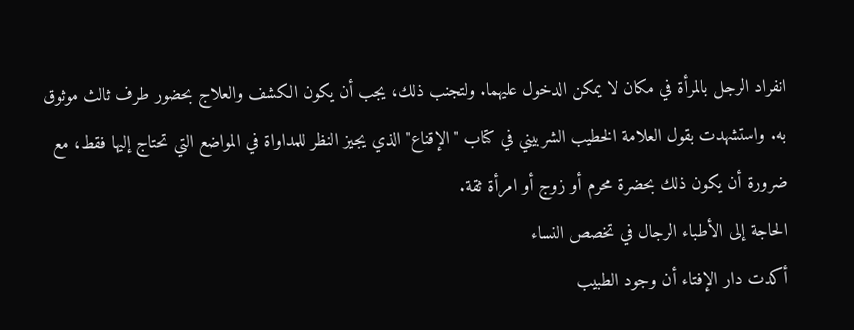انفراد الرجل بالمرأة في مكان لا يمكن الدخول عليهما. ولتجنب ذلك، يجب أن يكون الكشف والعلاج بحضور طرف ثالث موثوق به. واستشهدت بقول العلامة الخطيب الشربيني في كتاب "الإقناع" الذي يجيز النظر للمداواة في المواضع التي تحتاج إليها فقط، مع ضرورة أن يكون ذلك بحضرة محرم أو زوج أو امرأة ثقة.
الحاجة إلى الأطباء الرجال في تخصص النساء
أكدت دار الإفتاء أن وجود الطبيب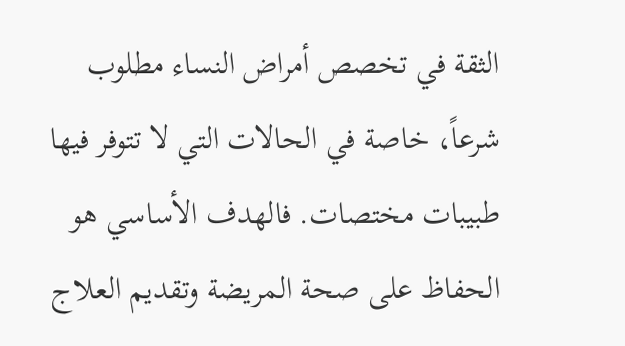الثقة في تخصص أمراض النساء مطلوب شرعاً، خاصة في الحالات التي لا تتوفر فيها طبيبات مختصات. فالهدف الأساسي هو الحفاظ على صحة المريضة وتقديم العلاج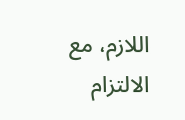اللازم، مع الالتزام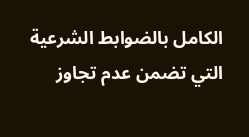الكامل بالضوابط الشرعية التي تضمن عدم تجاوز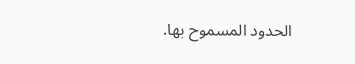الحدود المسموح بها.